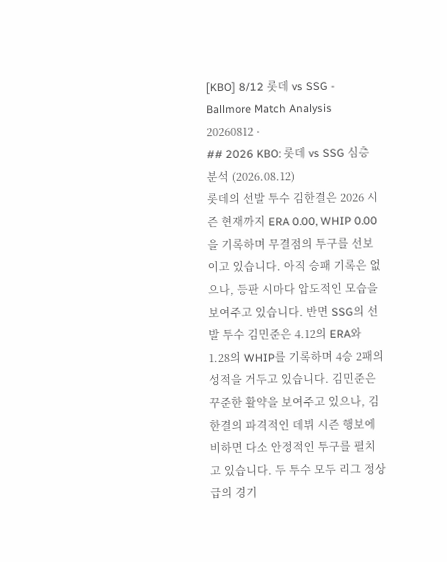[KBO] 8/12 롯데 vs SSG - Ballmore Match Analysis
20260812 ·
## 2026 KBO: 롯데 vs SSG 심층 분석 (2026.08.12)
롯데의 선발 투수 김한결은 2026 시즌 현재까지 ERA 0.00, WHIP 0.00을 기록하며 무결점의 투구를 선보이고 있습니다. 아직 승패 기록은 없으나, 등판 시마다 압도적인 모습을 보여주고 있습니다. 반면 SSG의 선발 투수 김민준은 4.12의 ERA와 1.28의 WHIP를 기록하며 4승 2패의 성적을 거두고 있습니다. 김민준은 꾸준한 활약을 보여주고 있으나, 김한결의 파격적인 데뷔 시즌 행보에 비하면 다소 안정적인 투구를 펼치고 있습니다. 두 투수 모두 리그 정상급의 경기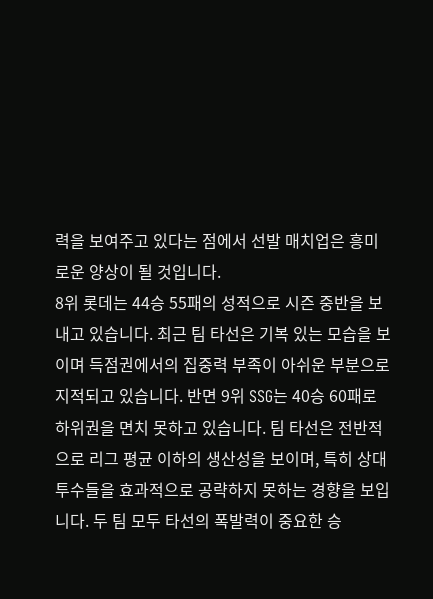력을 보여주고 있다는 점에서 선발 매치업은 흥미로운 양상이 될 것입니다.
8위 롯데는 44승 55패의 성적으로 시즌 중반을 보내고 있습니다. 최근 팀 타선은 기복 있는 모습을 보이며 득점권에서의 집중력 부족이 아쉬운 부분으로 지적되고 있습니다. 반면 9위 SSG는 40승 60패로 하위권을 면치 못하고 있습니다. 팀 타선은 전반적으로 리그 평균 이하의 생산성을 보이며, 특히 상대 투수들을 효과적으로 공략하지 못하는 경향을 보입니다. 두 팀 모두 타선의 폭발력이 중요한 승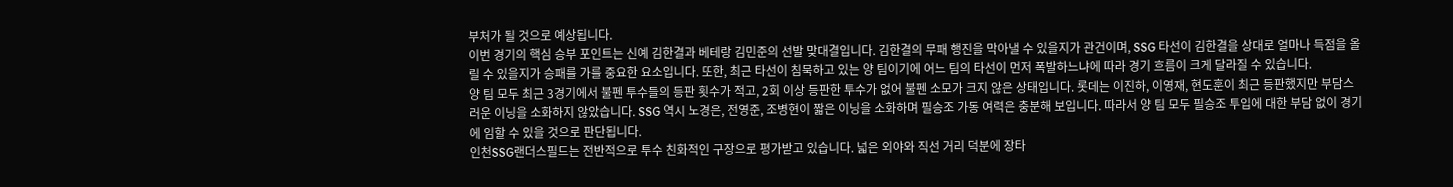부처가 될 것으로 예상됩니다.
이번 경기의 핵심 승부 포인트는 신예 김한결과 베테랑 김민준의 선발 맞대결입니다. 김한결의 무패 행진을 막아낼 수 있을지가 관건이며, SSG 타선이 김한결을 상대로 얼마나 득점을 올릴 수 있을지가 승패를 가를 중요한 요소입니다. 또한, 최근 타선이 침묵하고 있는 양 팀이기에 어느 팀의 타선이 먼저 폭발하느냐에 따라 경기 흐름이 크게 달라질 수 있습니다.
양 팀 모두 최근 3경기에서 불펜 투수들의 등판 횟수가 적고, 2회 이상 등판한 투수가 없어 불펜 소모가 크지 않은 상태입니다. 롯데는 이진하, 이영재, 현도훈이 최근 등판했지만 부담스러운 이닝을 소화하지 않았습니다. SSG 역시 노경은, 전영준, 조병현이 짧은 이닝을 소화하며 필승조 가동 여력은 충분해 보입니다. 따라서 양 팀 모두 필승조 투입에 대한 부담 없이 경기에 임할 수 있을 것으로 판단됩니다.
인천SSG랜더스필드는 전반적으로 투수 친화적인 구장으로 평가받고 있습니다. 넓은 외야와 직선 거리 덕분에 장타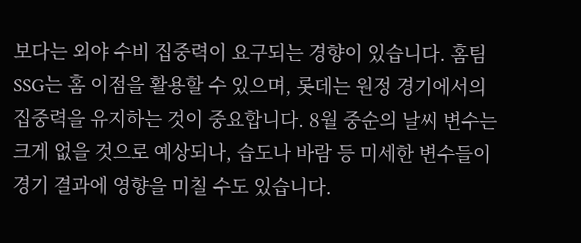보다는 외야 수비 집중력이 요구되는 경향이 있습니다. 홈팀 SSG는 홈 이점을 활용할 수 있으며, 롯데는 원정 경기에서의 집중력을 유지하는 것이 중요합니다. 8월 중순의 날씨 변수는 크게 없을 것으로 예상되나, 습도나 바람 등 미세한 변수들이 경기 결과에 영향을 미칠 수도 있습니다.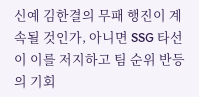신예 김한결의 무패 행진이 계속될 것인가, 아니면 SSG 타선이 이를 저지하고 팀 순위 반등의 기회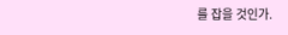를 잡을 것인가.